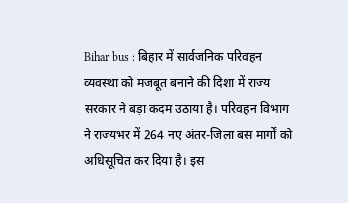Bihar bus : बिहार में सार्वजनिक परिवहन व्यवस्था को मजबूत बनाने की दिशा में राज्य सरकार ने बड़ा कदम उठाया है। परिवहन विभाग ने राज्यभर में 264 नए अंतर-जिला बस मार्गों को अधिसूचित कर दिया है। इस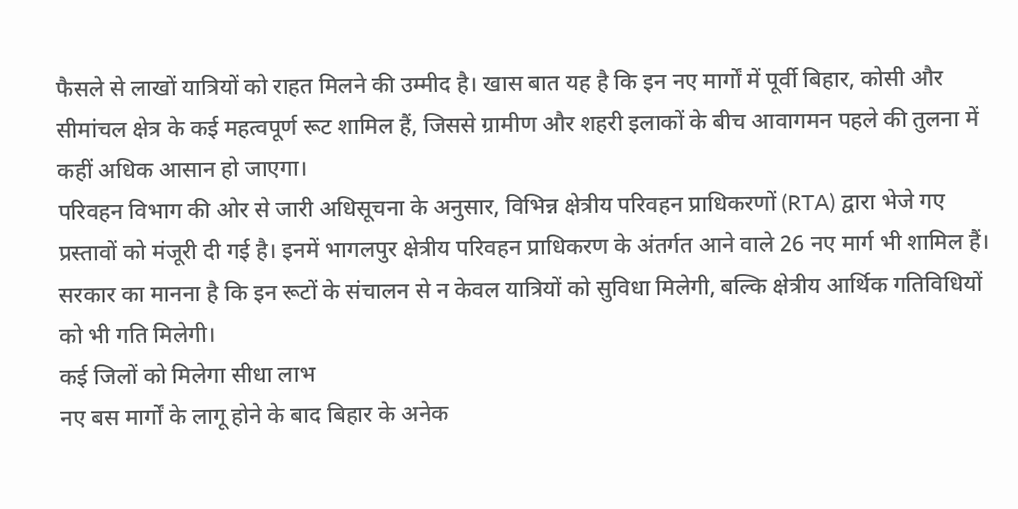फैसले से लाखों यात्रियों को राहत मिलने की उम्मीद है। खास बात यह है कि इन नए मार्गों में पूर्वी बिहार, कोसी और सीमांचल क्षेत्र के कई महत्वपूर्ण रूट शामिल हैं, जिससे ग्रामीण और शहरी इलाकों के बीच आवागमन पहले की तुलना में कहीं अधिक आसान हो जाएगा।
परिवहन विभाग की ओर से जारी अधिसूचना के अनुसार, विभिन्न क्षेत्रीय परिवहन प्राधिकरणों (RTA) द्वारा भेजे गए प्रस्तावों को मंजूरी दी गई है। इनमें भागलपुर क्षेत्रीय परिवहन प्राधिकरण के अंतर्गत आने वाले 26 नए मार्ग भी शामिल हैं। सरकार का मानना है कि इन रूटों के संचालन से न केवल यात्रियों को सुविधा मिलेगी, बल्कि क्षेत्रीय आर्थिक गतिविधियों को भी गति मिलेगी।
कई जिलों को मिलेगा सीधा लाभ
नए बस मार्गों के लागू होने के बाद बिहार के अनेक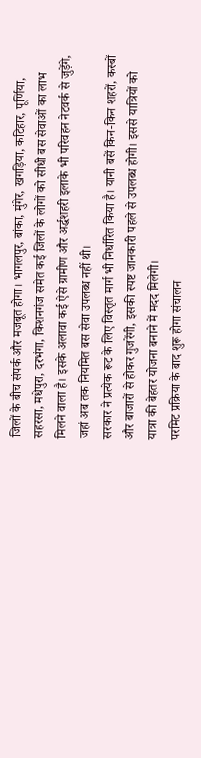जिलों के बीच संपर्क और मजबूत होगा। भागलपुर, बांका, मुंगेर, खगड़िया, कटिहार, पूर्णिया, सहरसा, मधेपुरा, दरभंगा, किशनगंज समेत कई जिलों के लोगों को सीधी बस सेवाओं का लाभ मिलने वाला है। इसके अलावा कई ऐसे ग्रामीण और अर्द्धशहरी इलाके भी परिवहन नेटवर्क से जुड़ेंगे, जहां अब तक नियमित बस सेवा उपलब्ध नहीं थी।
सरकार ने प्रत्येक रूट के लिए विस्तृत मार्ग भी निर्धारित किया है। यानी बसें किन-किन शहरों, कस्बों और बाजारों से होकर गुजरेंगी, इसकी स्पष्ट जानकारी पहले से उपलब्ध होगी। इससे यात्रियों को यात्रा की बेहतर योजना बनाने में मदद मिलेगी।
परमिट प्रक्रिया के बाद शुरू होगा संचालन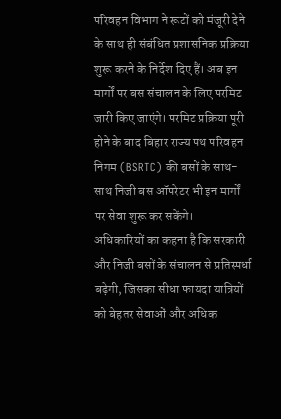परिवहन विभाग ने रूटों को मंजूरी देने के साथ ही संबंधित प्रशासनिक प्रक्रिया शुरू करने के निर्देश दिए हैं। अब इन मार्गों पर बस संचालन के लिए परमिट जारी किए जाएंगे। परमिट प्रक्रिया पूरी होने के बाद बिहार राज्य पथ परिवहन निगम (BSRTC) की बसों के साथ-साथ निजी बस ऑपरेटर भी इन मार्गों पर सेवा शुरू कर सकेंगे।
अधिकारियों का कहना है कि सरकारी और निजी बसों के संचालन से प्रतिस्पर्धा बढ़ेगी, जिसका सीधा फायदा यात्रियों को बेहतर सेवाओं और अधिक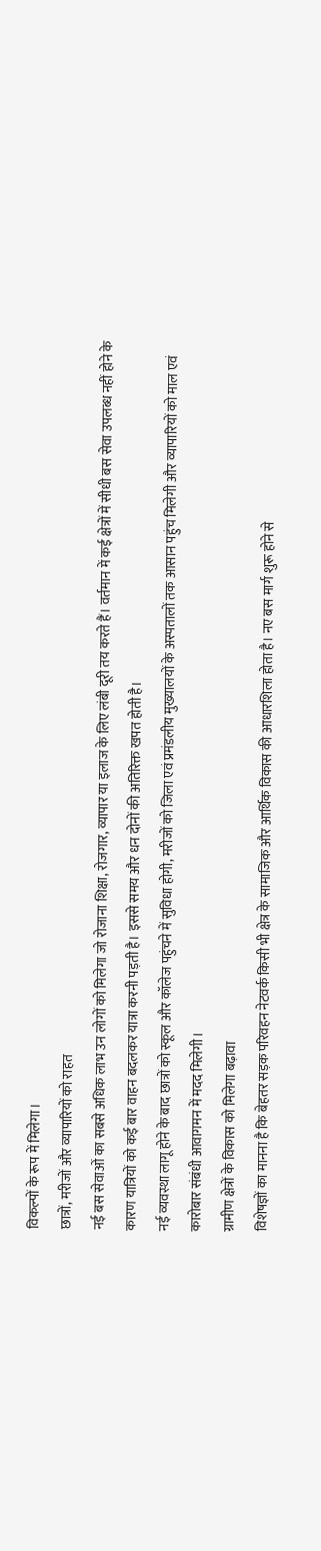विकल्पों के रूप में मिलेगा।
छात्रों, मरीजों और व्यापारियों को राहत
नई बस सेवाओं का सबसे अधिक लाभ उन लोगों को मिलेगा जो रोजाना शिक्षा, रोजगार, व्यापार या इलाज के लिए लंबी दूरी तय करते हैं। वर्तमान में कई क्षेत्रों में सीधी बस सेवा उपलब्ध नहीं होने के कारण यात्रियों को कई बार वाहन बदलकर यात्रा करनी पड़ती है। इससे समय और धन दोनों की अतिरिक्त खपत होती है।
नई व्यवस्था लागू होने के बाद छात्रों को स्कूल और कॉलेज पहुंचने में सुविधा होगी, मरीजों को जिला एवं प्रमंडलीय मुख्यालयों के अस्पतालों तक आसान पहुंच मिलेगी और व्यापारियों को माल एवं कारोबार संबंधी आवागमन में मदद मिलेगी।
ग्रामीण क्षेत्रों के विकास को मिलेगा बढ़ावा
विशेषज्ञों का मानना है कि बेहतर सड़क परिवहन नेटवर्क किसी भी क्षेत्र के सामाजिक और आर्थिक विकास की आधारशिला होता है। नए बस मार्ग शुरू होने से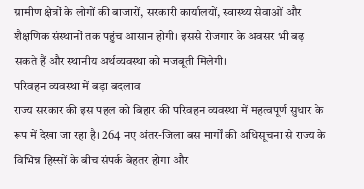ग्रामीण क्षेत्रों के लोगों की बाजारों, सरकारी कार्यालयों, स्वास्थ्य सेवाओं और शैक्षणिक संस्थानों तक पहुंच आसान होगी। इससे रोजगार के अवसर भी बढ़ सकते हैं और स्थानीय अर्थव्यवस्था को मजबूती मिलेगी।
परिवहन व्यवस्था में बड़ा बदलाव
राज्य सरकार की इस पहल को बिहार की परिवहन व्यवस्था में महत्वपूर्ण सुधार के रूप में देखा जा रहा है। 264 नए अंतर-जिला बस मार्गों की अधिसूचना से राज्य के विभिन्न हिस्सों के बीच संपर्क बेहतर होगा और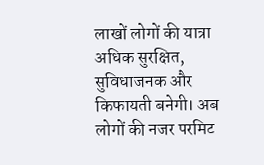लाखों लोगों की यात्रा अधिक सुरक्षित, सुविधाजनक और किफायती बनेगी। अब लोगों की नजर परमिट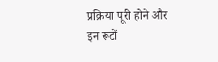प्रक्रिया पूरी होने और इन रूटों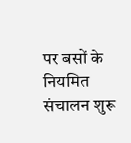पर बसों के नियमित संचालन शुरू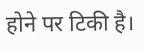होने पर टिकी है।